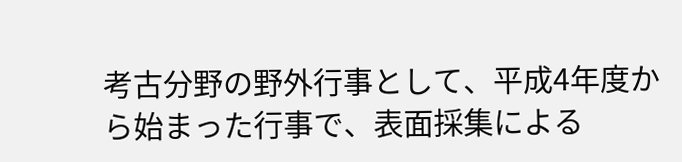考古分野の野外行事として、平成4年度から始まった行事で、表面採集による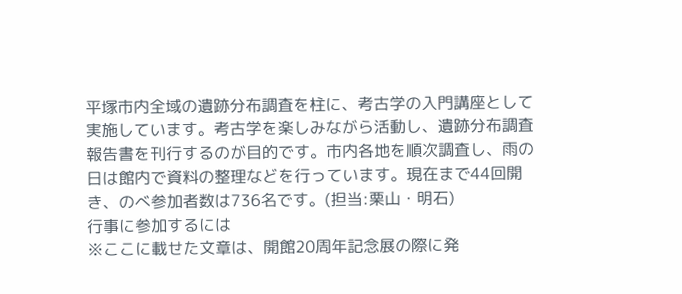平塚市内全域の遺跡分布調査を柱に、考古学の入門講座として実施しています。考古学を楽しみながら活動し、遺跡分布調査報告書を刊行するのが目的です。市内各地を順次調査し、雨の日は館内で資料の整理などを行っています。現在まで44回開き、のべ参加者数は736名です。(担当:栗山・明石)
行事に参加するには
※ここに載せた文章は、開館20周年記念展の際に発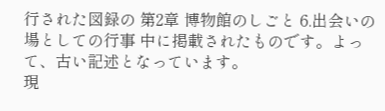行された図録の 第2章 博物館のしごと 6.出会いの場としての行事 中に掲載されたものです。よって、古い記述となっています。
現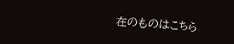在のものはこちら